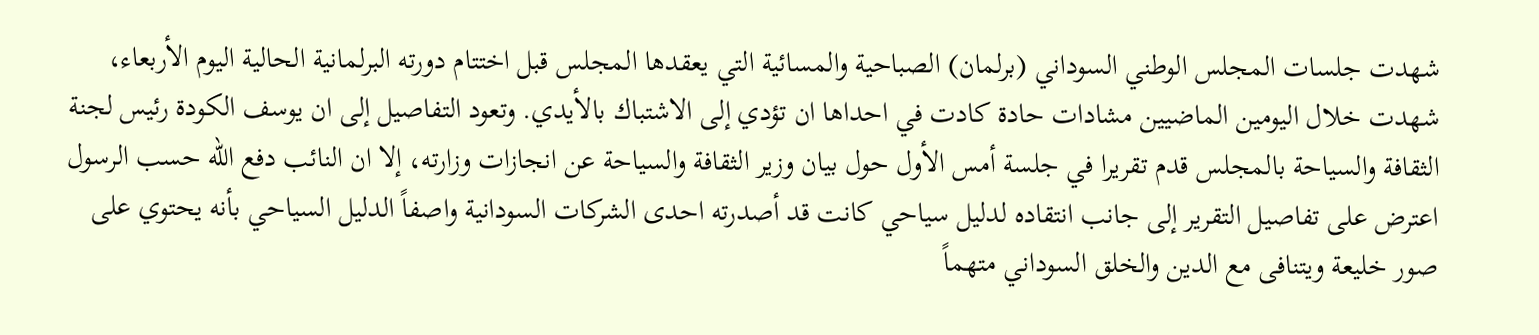شهدت جلسات المجلس الوطني السوداني (برلمان) الصباحية والمسائية التي يعقدها المجلس قبل اختتام دورته البرلمانية الحالية اليوم الأربعاء، شهدت خلال اليومين الماضيين مشادات حادة كادت في احداها ان تؤدي إلى الاشتباك بالأيدي. وتعود التفاصيل إلى ان يوسف الكودة رئيس لجنة الثقافة والسياحة بالمجلس قدم تقريرا في جلسة أمس الأول حول بيان وزير الثقافة والسياحة عن انجازات وزارته، إلا ان النائب دفع الله حسب الرسول اعترض على تفاصيل التقرير إلى جانب انتقاده لدليل سياحي كانت قد أصدرته احدى الشركات السودانية واصفاً الدليل السياحي بأنه يحتوي على صور خليعة ويتنافى مع الدين والخلق السوداني متهماً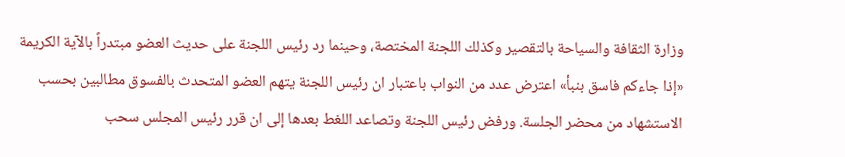وزارة الثقافة والسياحة بالتقصير وكذلك اللجنة المختصة، وحينما رد رئيس اللجنة على حديث العضو مبتدراً بالآية الكريمة «إذا جاءكم فاسق بنبأ» اعترض عدد من النواب باعتبار ان رئيس اللجنة يتهم العضو المتحدث بالفسوق مطالبين بحسب الاستشهاد من محضر الجلسة. ورفض رئيس اللجنة وتصاعد اللغط بعدها إلى ان قرر رئيس المجلس سحب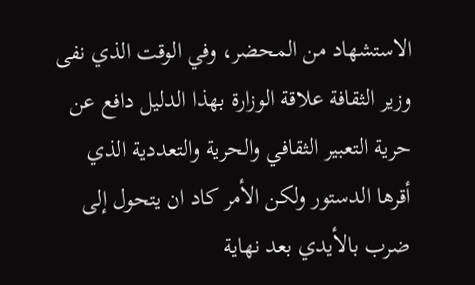الاستشهاد من المحضر، وفي الوقت الذي نفى وزير الثقافة علاقة الوزارة بهذا الدليل دافع عن حرية التعبير الثقافي والحرية والتعددية الذي أقرها الدستور ولكن الأمر كاد ان يتحول إلى ضرب بالأيدي بعد نهاية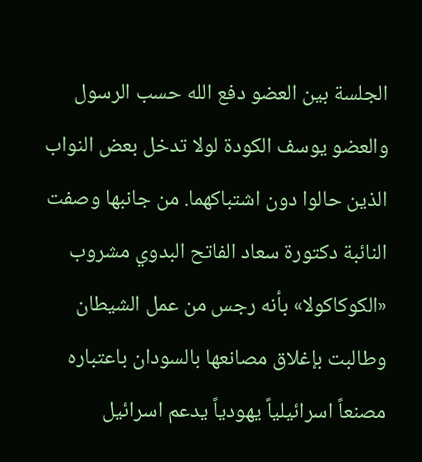الجلسة بين العضو دفع الله حسب الرسول والعضو يوسف الكودة لولا تدخل بعض النواب الذين حالوا دون اشتباكهما. من جانبها وصفت النائبة دكتورة سعاد الفاتح البدوي مشروب «الكوكاكولا» بأنه رجس من عمل الشيطان وطالبت بإغلاق مصانعها بالسودان باعتباره مصنعاً اسرائيلياً يهودياً يدعم اسرائيل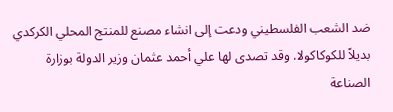ضد الشعب الفلسطيني ودعت إلى انشاء مصنع للمنتج المحلي الكركدي بديلاً للكوكاكولا. وقد تصدى لها علي أحمد عثمان وزير الدولة بوزارة الصناعة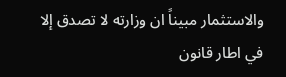والاستثمار مبيناً ان وزارته لا تصدق إلا في اطار قانون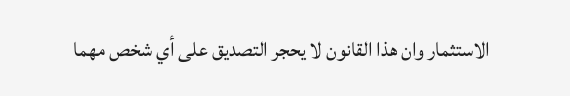الاستثمار وان هذا القانون لا يحجر التصديق على أي شخص مهما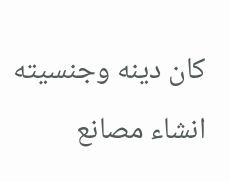كان دينه وجنسيته انشاء مصانع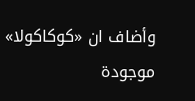وأضاف ان «كوكاكولا» موجودة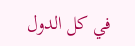في كل الدول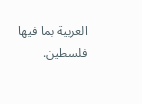العربية بما فيها فلسطين.